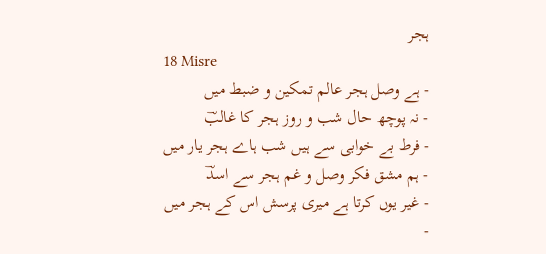ہجر
18 Misre
- ہے وصل ہجر عالم تمکین و ضبط میں
- نہ پوچھ حال شب و روز ہجر کا غالبؔ
- فرط بے خوابی سے ہیں شب ہاے ہجر یار میں
- ہم مشق فکر وصل و غم ہجر سے اسدؔ
- غیر یوں کرتا ہے میری پرسش اس کے ہجر میں
-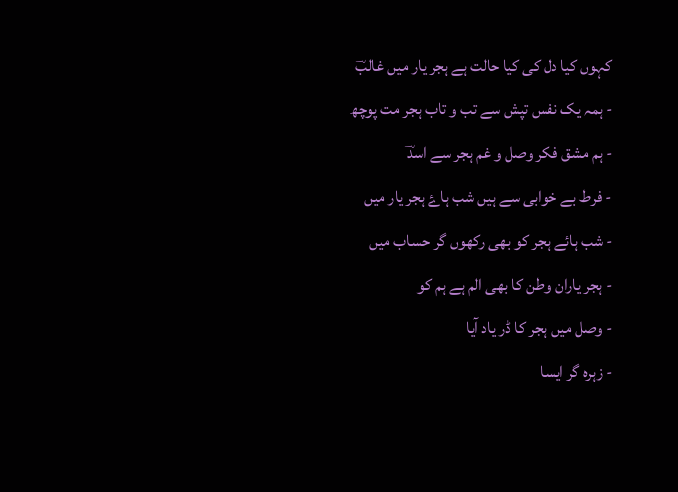کہوں کیا دل کی کیا حالت ہے ہجر یار میں غالبؔ
- ہمہ یک نفس تپش سے تب و تاب ہجر مت پوچھ
- ہم مشق فکر وصل و غم ہجر سے اسدؔ
- فرط بے خوابی سے ہیں شب ہاۓ ہجر یار میں
- شب ہائے ہجر کو بھی رکھوں گر حساب میں
- ہجر یاران وطن کا بھی الم ہے ہم کو
- وصل میں ہجر کا ڈر یاد آیا
- زہرہ گر ایسا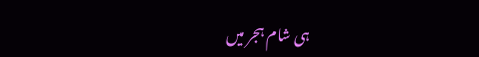ہی شام ہجر میں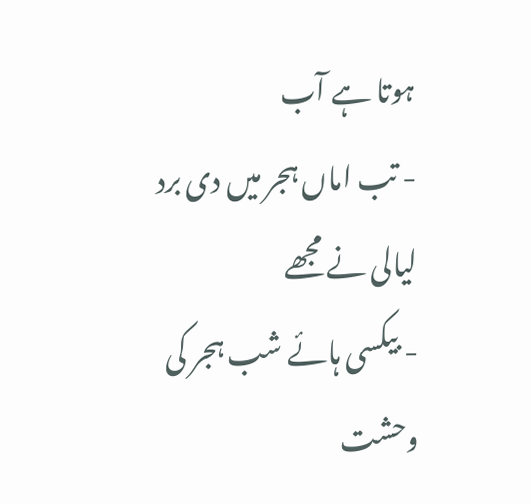ہوتا ہے آب
- تب اماں ہجر میں دی برد لیالی نے مجھے
- بیکسی ہائے شب ہجر کی وحشت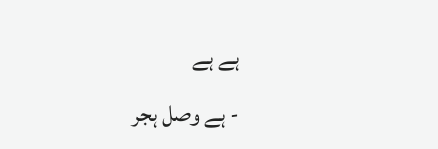ہے ہے
- ہے وصل ہجر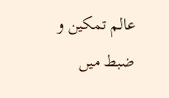عالم تمکین و ضبط میں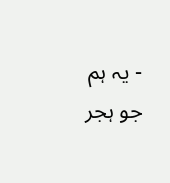- یہ ہم جو ہجر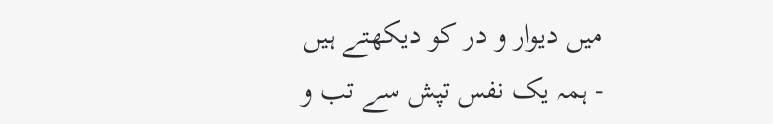میں دیوار و در کو دیکھتے ہیں
- ہمہ یک نفس تپش سے تب و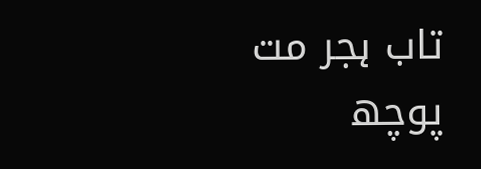تاب ہجر مت پوچھ